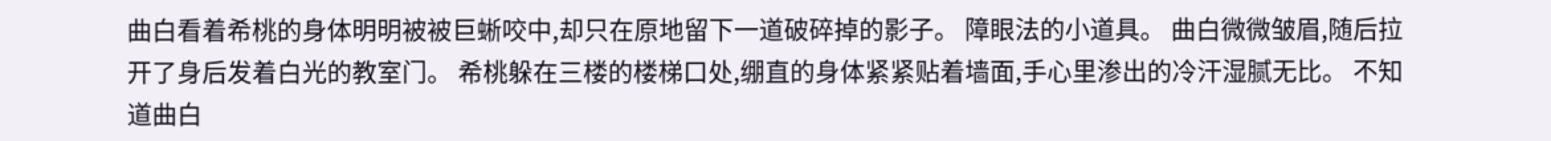曲白看着希桃的身体明明被被巨蜥咬中,却只在原地留下一道破碎掉的影子。 障眼法的小道具。 曲白微微皱眉,随后拉开了身后发着白光的教室门。 希桃躲在三楼的楼梯口处,绷直的身体紧紧贴着墙面,手心里渗出的冷汗湿腻无比。 不知道曲白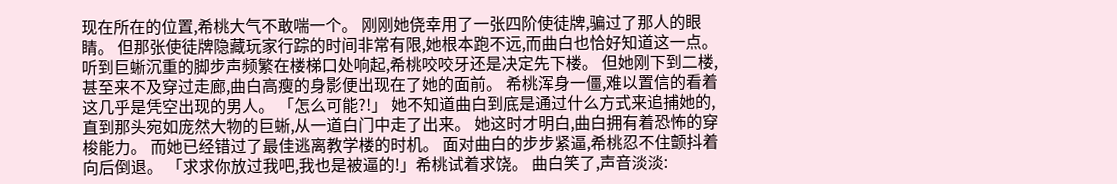现在所在的位置,希桃大气不敢喘一个。 刚刚她侥幸用了一张四阶使徒牌,骗过了那人的眼睛。 但那张使徒牌隐藏玩家行踪的时间非常有限,她根本跑不远,而曲白也恰好知道这一点。 听到巨蜥沉重的脚步声频繁在楼梯口处响起,希桃咬咬牙还是决定先下楼。 但她刚下到二楼,甚至来不及穿过走廊,曲白高瘦的身影便出现在了她的面前。 希桃浑身一僵,难以置信的看着这几乎是凭空出现的男人。 「怎么可能?!」 她不知道曲白到底是通过什么方式来追捕她的,直到那头宛如庞然大物的巨蜥,从一道白门中走了出来。 她这时才明白,曲白拥有着恐怖的穿梭能力。 而她已经错过了最佳逃离教学楼的时机。 面对曲白的步步紧逼,希桃忍不住颤抖着向后倒退。 「求求你放过我吧,我也是被逼的!」希桃试着求饶。 曲白笑了,声音淡淡: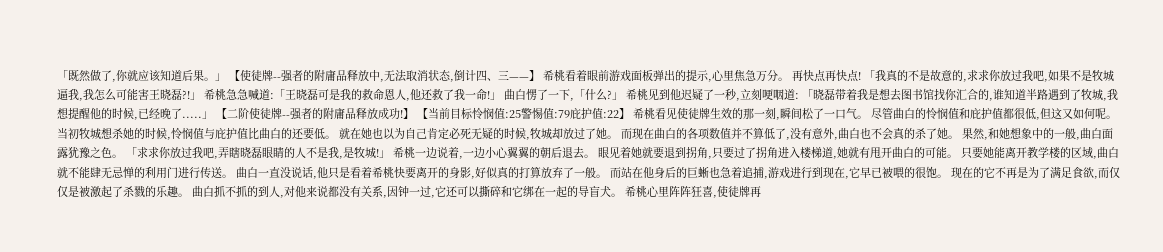「既然做了,你就应该知道后果。」 【使徒牌--强者的附庸品释放中,无法取消状态,倒计四、三——】 希桃看着眼前游戏面板弹出的提示,心里焦急万分。 再快点再快点! 「我真的不是故意的,求求你放过我吧,如果不是牧城逼我,我怎么可能害王晓磊?!」 希桃急急喊道:「王晓磊可是我的救命恩人,他还救了我一命!」 曲白愣了一下,「什么?」 希桃见到他迟疑了一秒,立刻哽咽道: 「晓磊带着我是想去图书馆找你汇合的,谁知道半路遇到了牧城,我想提醒他的时候,已经晚了.....」 【二阶使徒牌--强者的附庸品释放成功!】 【当前目标怜悯值:25警惕值:79庇护值:22】 希桃看见使徒牌生效的那一刻,瞬间松了一口气。 尽管曲白的怜悯值和庇护值都很低,但这又如何呢。 当初牧城想杀她的时候,怜悯值与庇护值比曲白的还要低。 就在她也以为自己肯定必死无疑的时候,牧城却放过了她。 而现在曲白的各项数值并不算低了,没有意外,曲白也不会真的杀了她。 果然,和她想象中的一般,曲白面露犹豫之色。 「求求你放过我吧,弄瞎晓磊眼睛的人不是我,是牧城!」 希桃一边说着,一边小心翼翼的朝后退去。 眼见着她就要退到拐角,只要过了拐角进入楼梯道,她就有甩开曲白的可能。 只要她能离开教学楼的区域,曲白就不能肆无忌惮的利用门进行传送。 曲白一直没说话,他只是看着希桃快要离开的身影,好似真的打算放弃了一般。 而站在他身后的巨蜥也急着追捕,游戏进行到现在,它早已被喂的很饱。 现在的它不再是为了满足食欲,而仅仅是被激起了杀戮的乐趣。 曲白抓不抓的到人,对他来说都没有关系,因钟一过,它还可以撕碎和它绑在一起的导盲犬。 希桃心里阵阵狂喜,使徒牌再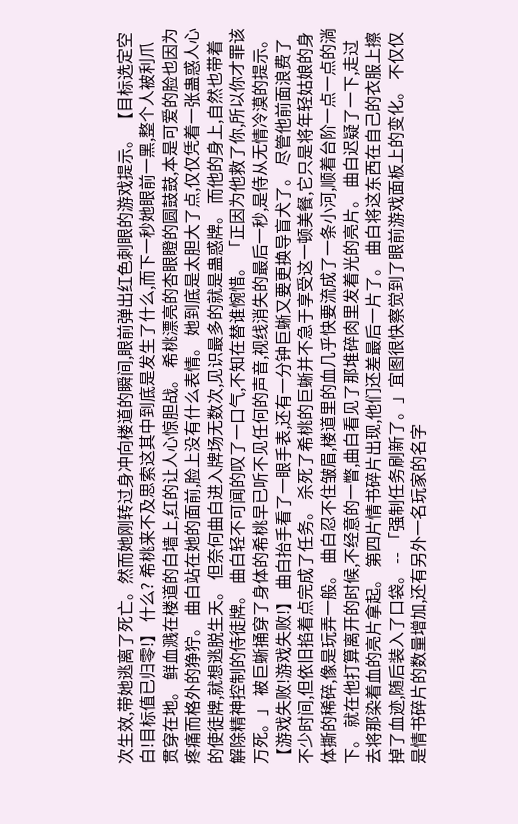次生效,带她逃离了死亡。然而她刚转过身冲向楼道的瞬间,眼前弹出红色刺眼的游戏提示。 【目标选定空白!目标值已归零!】 什么? 希桃来不及思索这其中到底是发生了什么,而下一秒她眼前一黑,整个人被利爪贯穿在地。 鲜血溅在楼道的白墙上,红的让人心惊胆战。 希桃漂亮的杏眼瞪的圆鼓鼓,本是可爱的脸也因为疼痛而格外的狰狞。 曲白站在她的面前,脸上没有什么表情。 她到底是太胆大了点,仅仅凭着一张蛊惑人心的使徒牌,就想逃脱生天。 但奈何曲白进入牌场无数次,见识最多的就是蛊惑牌。 而他的身上,自然也带着解除精神控制的侍徒牌。 曲白轻不可闻的叹了一口气,不知在替谁惋惜。 「正因为他救了你,所以你才罪该万死。」 被巨蜥捅穿了身体的希桃早已听不见任何的声音,视线消失的最后一秒,是侍从无情冷漠的提示。 【游戏失败!游戏失败!】 曲白抬手看了一眼手表,还有一分钟巨蜥又要更换导盲犬了。 尽管他前面浪费了不少时间,但依旧掐着点完成了任务。 杀死了希桃的巨蜥并不急于享受这一顿美餐,它只是将年轻姑娘的身体撕的稀碎,像是玩弄一般。 曲白忍不住皱眉,楼道里的血几乎快要流成了一条小河,顺着台阶一点一点的淌下。 就在他打算离开的时候,不经意的一瞥,曲白看见了那堆碎肉里发着光的亮片。 曲白迟疑了一下,走过去将那染着血的亮片拿起。 第四片情书碎片出现,他们还差最后一片了。 曲白将这东西在自己的衣服上擦掉了血迹,随后装入了口袋。 -- 「强制任务刷新了。」宜图很快察觉到了眼前游戏面板上的变化。 不仅仅是情书碎片的数量增加,还有另外一名玩家的名字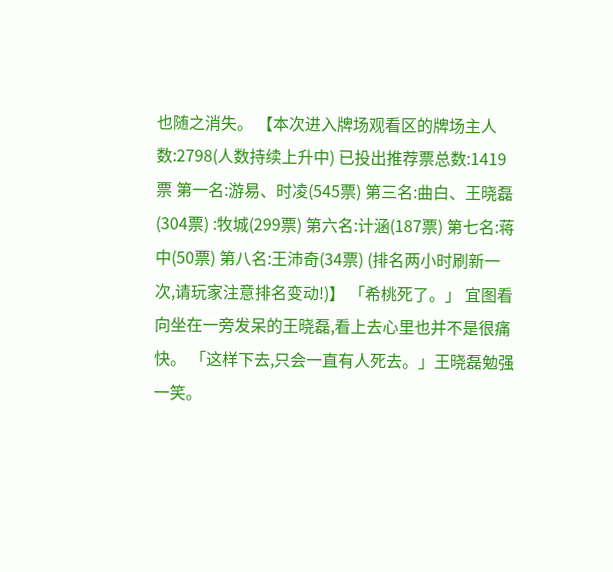也随之消失。 【本次进入牌场观看区的牌场主人数:2798(人数持续上升中) 已投出推荐票总数:1419票 第一名:游易、时凌(545票) 第三名:曲白、王晓磊(304票) :牧城(299票) 第六名:计涵(187票) 第七名:蒋中(50票) 第八名:王沛奇(34票) (排名两小时刷新一次,请玩家注意排名变动!)】 「希桃死了。」 宜图看向坐在一旁发呆的王晓磊,看上去心里也并不是很痛快。 「这样下去,只会一直有人死去。」王晓磊勉强一笑。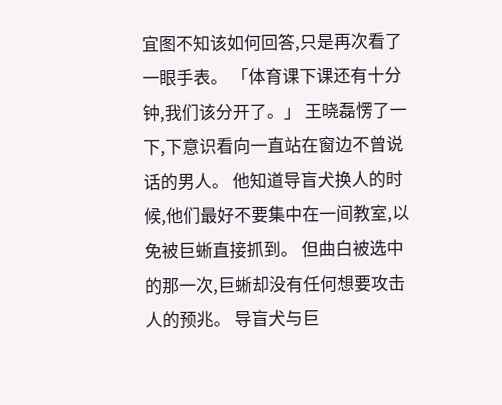宜图不知该如何回答,只是再次看了一眼手表。 「体育课下课还有十分钟,我们该分开了。」 王晓磊愣了一下,下意识看向一直站在窗边不曾说话的男人。 他知道导盲犬换人的时候,他们最好不要集中在一间教室,以免被巨蜥直接抓到。 但曲白被选中的那一次,巨蜥却没有任何想要攻击人的预兆。 导盲犬与巨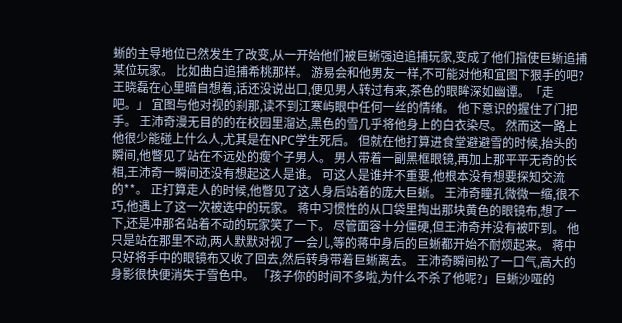蜥的主导地位已然发生了改变,从一开始他们被巨蜥强迫追捕玩家,变成了他们指使巨蜥追捕某位玩家。 比如曲白追捕希桃那样。 游易会和他男友一样,不可能对他和宜图下狠手的吧? 王晓磊在心里暗自想着,话还没说出口,便见男人转过有来,茶色的眼眸深如幽谭。「走吧。」 宜图与他对视的刹那,读不到江寒屿眼中任何一丝的情绪。 他下意识的握住了门把手。 王沛奇漫无目的的在校园里溜达,黑色的雪几乎将他身上的白衣染尽。 然而这一路上他很少能碰上什么人,尤其是在NPC学生死后。 但就在他打算进食堂避避雪的时候,抬头的瞬间,他瞥见了站在不远处的瘦个子男人。 男人带着一副黑框眼镜,再加上那平平无奇的长相,王沛奇一瞬间还没有想起这人是谁。 可这人是谁并不重要,他根本没有想要探知交流的**。 正打算走人的时候,他瞥见了这人身后站着的庞大巨蜥。 王沛奇瞳孔微微一缩,很不巧,他遇上了这一次被选中的玩家。 蒋中习惯性的从口袋里掏出那块黄色的眼镜布,想了一下,还是冲那名站着不动的玩家笑了一下。 尽管面容十分僵硬,但王沛奇并没有被吓到。 他只是站在那里不动,两人默默对视了一会儿,等的蒋中身后的巨蜥都开始不耐烦起来。 蒋中只好将手中的眼镜布又收了回去,然后转身带着巨蜥离去。 王沛奇瞬间松了一口气,高大的身影很快便消失于雪色中。 「孩子你的时间不多啦,为什么不杀了他呢?」巨蜥沙哑的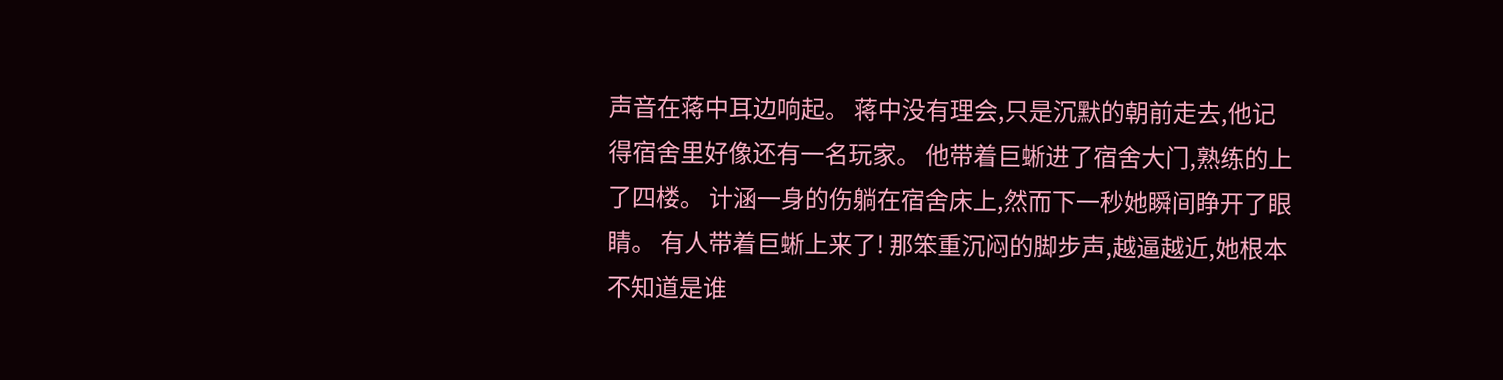声音在蒋中耳边响起。 蒋中没有理会,只是沉默的朝前走去,他记得宿舍里好像还有一名玩家。 他带着巨蜥进了宿舍大门,熟练的上了四楼。 计涵一身的伤躺在宿舍床上,然而下一秒她瞬间睁开了眼睛。 有人带着巨蜥上来了! 那笨重沉闷的脚步声,越逼越近,她根本不知道是谁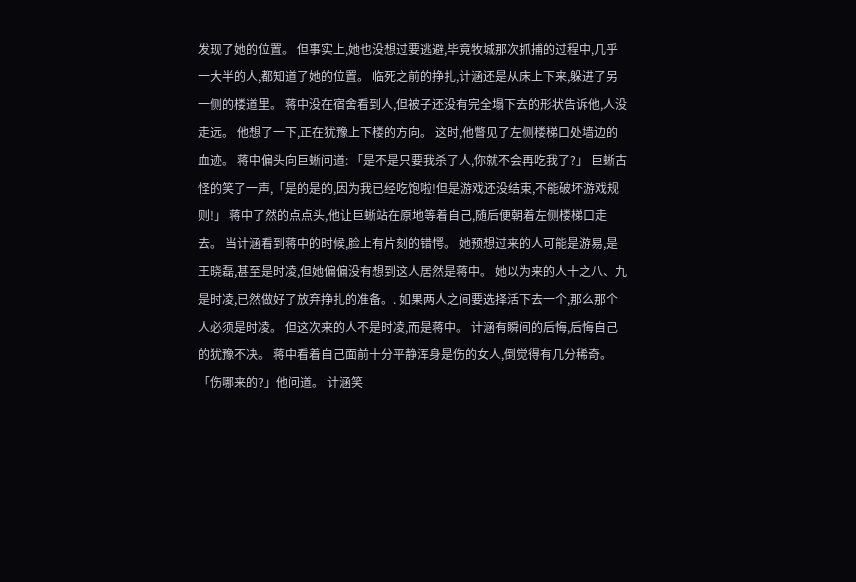发现了她的位置。 但事实上,她也没想过要逃避,毕竟牧城那次抓捕的过程中,几乎一大半的人,都知道了她的位置。 临死之前的挣扎,计涵还是从床上下来,躲进了另一侧的楼道里。 蒋中没在宿舍看到人,但被子还没有完全塌下去的形状告诉他,人没走远。 他想了一下,正在犹豫上下楼的方向。 这时,他瞥见了左侧楼梯口处墙边的血迹。 蒋中偏头向巨蜥问道: 「是不是只要我杀了人,你就不会再吃我了?」 巨蜥古怪的笑了一声,「是的是的,因为我已经吃饱啦!但是游戏还没结束,不能破坏游戏规则!」 蒋中了然的点点头,他让巨蜥站在原地等着自己,随后便朝着左侧楼梯口走去。 当计涵看到蒋中的时候,脸上有片刻的错愕。 她预想过来的人可能是游易,是王晓磊,甚至是时凌,但她偏偏没有想到这人居然是蒋中。 她以为来的人十之八、九是时凌,已然做好了放弃挣扎的准备。. 如果两人之间要选择活下去一个,那么那个人必须是时凌。 但这次来的人不是时凌,而是蒋中。 计涵有瞬间的后悔,后悔自己的犹豫不决。 蒋中看着自己面前十分平静浑身是伤的女人,倒觉得有几分稀奇。 「伤哪来的?」他问道。 计涵笑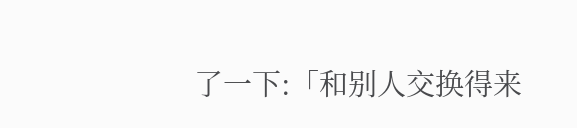了一下:「和别人交换得来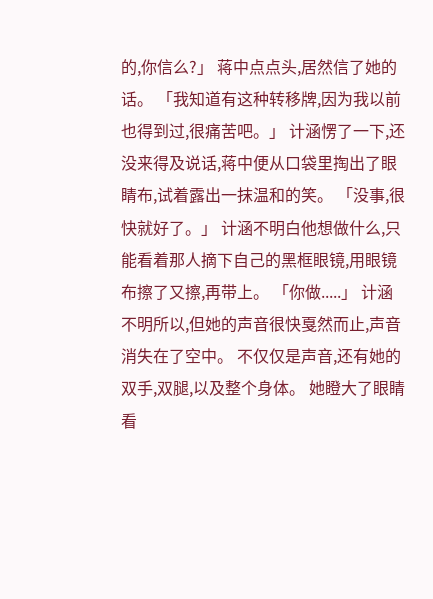的,你信么?」 蒋中点点头,居然信了她的话。 「我知道有这种转移牌,因为我以前也得到过,很痛苦吧。」 计涵愣了一下,还没来得及说话,蒋中便从口袋里掏出了眼睛布,试着露出一抹温和的笑。 「没事,很快就好了。」 计涵不明白他想做什么,只能看着那人摘下自己的黑框眼镜,用眼镜布擦了又擦,再带上。 「你做.....」 计涵不明所以,但她的声音很快戛然而止,声音消失在了空中。 不仅仅是声音,还有她的双手,双腿,以及整个身体。 她瞪大了眼睛看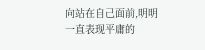向站在自己面前,明明一直表现平庸的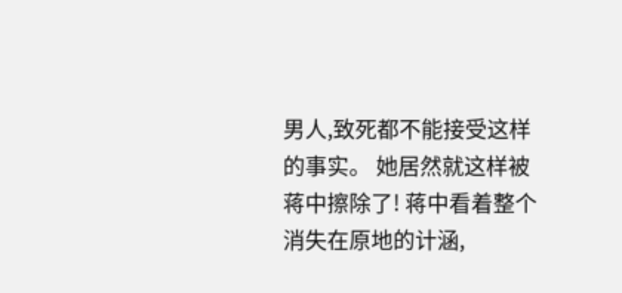男人,致死都不能接受这样的事实。 她居然就这样被蒋中擦除了! 蒋中看着整个消失在原地的计涵,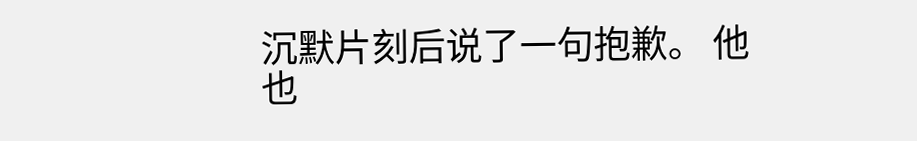沉默片刻后说了一句抱歉。 他也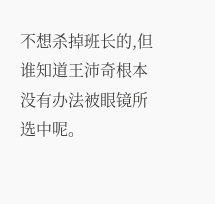不想杀掉班长的,但谁知道王沛奇根本没有办法被眼镜所选中呢。